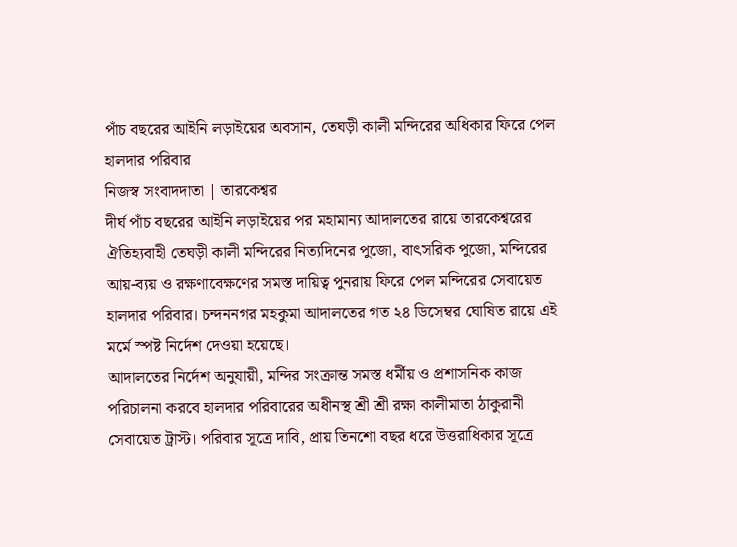পাঁচ বছরের আইনি লড়াইয়ের অবসান, তেঘড়ী কালী মন্দিরের অধিকার ফিরে পেল হালদার পরিবার
নিজস্ব সংবাদদাতা | তারকেশ্বর
দীর্ঘ পাঁচ বছরের আইনি লড়াইয়ের পর মহামান্য আদালতের রায়ে তারকেশ্বরের ঐতিহ্যবাহী তেঘড়ী কালী মন্দিরের নিত্যদিনের পুজো, বাৎসরিক পুজো, মন্দিরের আয়-ব্যয় ও রক্ষণাবেক্ষণের সমস্ত দায়িত্ব পুনরায় ফিরে পেল মন্দিরের সেবায়েত হালদার পরিবার। চন্দননগর মহকুমা আদালতের গত ২৪ ডিসেম্বর ঘোষিত রায়ে এই মর্মে স্পষ্ট নির্দেশ দেওয়া হয়েছে।
আদালতের নির্দেশ অনুযায়ী, মন্দির সংক্রান্ত সমস্ত ধর্মীয় ও প্রশাসনিক কাজ পরিচালনা করবে হালদার পরিবারের অধীনস্থ শ্রী শ্রী রক্ষা কালীমাতা ঠাকুরানী সেবায়েত ট্রাস্ট। পরিবার সূত্রে দাবি, প্রায় তিনশো বছর ধরে উত্তরাধিকার সূত্রে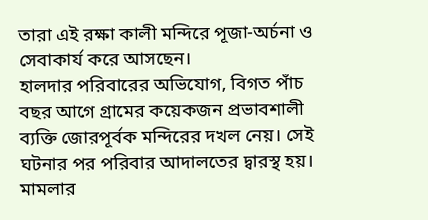তারা এই রক্ষা কালী মন্দিরে পূজা-অর্চনা ও সেবাকার্য করে আসছেন।
হালদার পরিবারের অভিযোগ, বিগত পাঁচ বছর আগে গ্রামের কয়েকজন প্রভাবশালী ব্যক্তি জোরপূর্বক মন্দিরের দখল নেয়। সেই ঘটনার পর পরিবার আদালতের দ্বারস্থ হয়। মামলার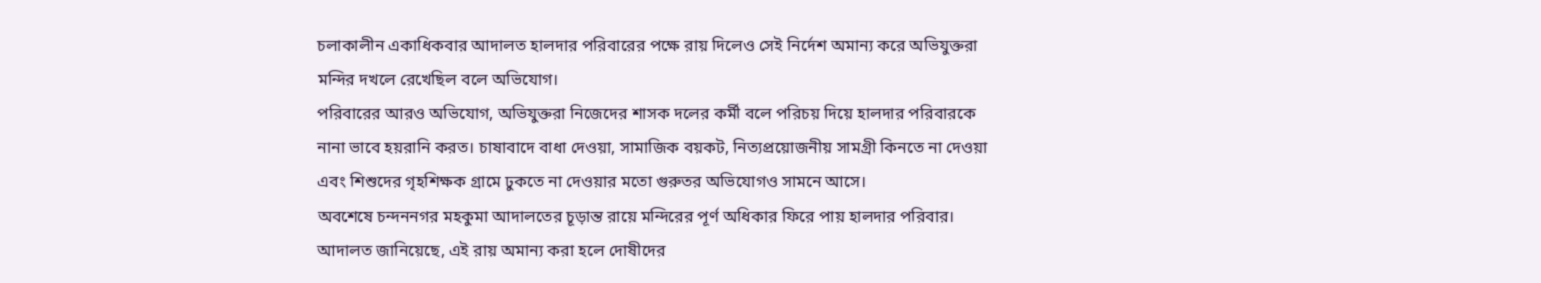চলাকালীন একাধিকবার আদালত হালদার পরিবারের পক্ষে রায় দিলেও সেই নির্দেশ অমান্য করে অভিযুক্তরা মন্দির দখলে রেখেছিল বলে অভিযোগ।
পরিবারের আরও অভিযোগ, অভিযুক্তরা নিজেদের শাসক দলের কর্মী বলে পরিচয় দিয়ে হালদার পরিবারকে নানা ভাবে হয়রানি করত। চাষাবাদে বাধা দেওয়া, সামাজিক বয়কট, নিত্যপ্রয়োজনীয় সামগ্রী কিনতে না দেওয়া এবং শিশুদের গৃহশিক্ষক গ্রামে ঢুকতে না দেওয়ার মতো গুরুতর অভিযোগও সামনে আসে।
অবশেষে চন্দননগর মহকুমা আদালতের চূড়ান্ত রায়ে মন্দিরের পূর্ণ অধিকার ফিরে পায় হালদার পরিবার। আদালত জানিয়েছে, এই রায় অমান্য করা হলে দোষীদের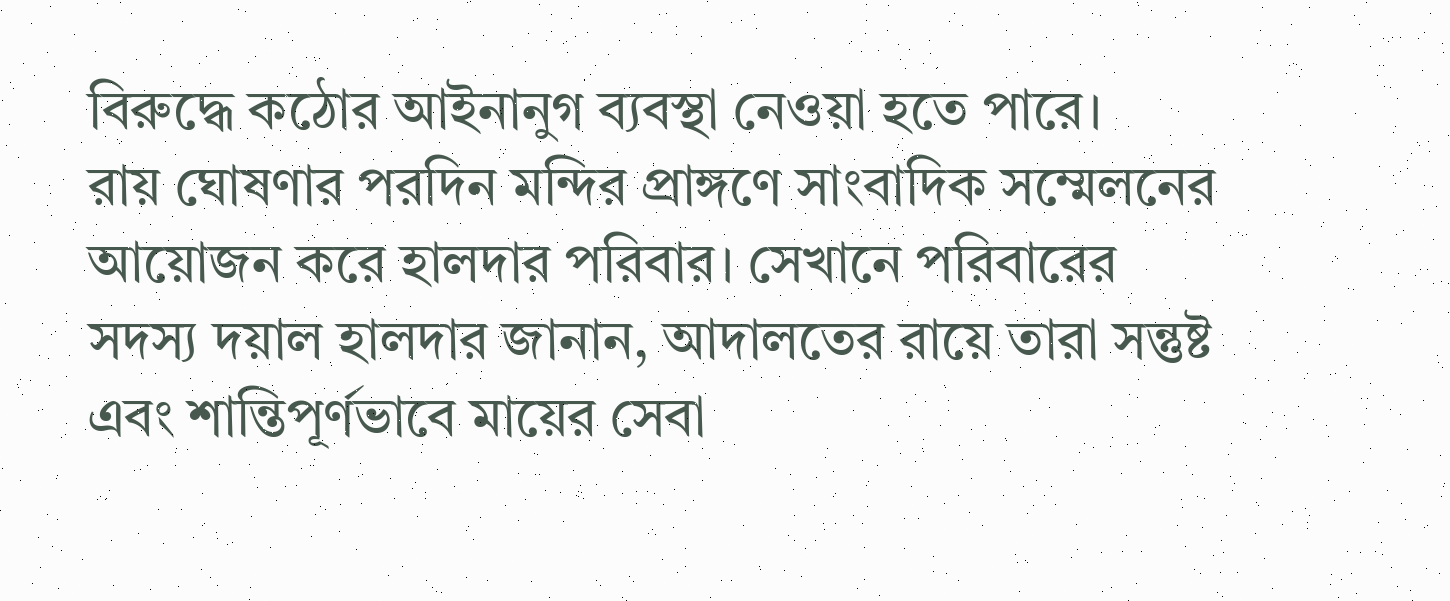বিরুদ্ধে কঠোর আইনানুগ ব্যবস্থা নেওয়া হতে পারে।
রায় ঘোষণার পরদিন মন্দির প্রাঙ্গণে সাংবাদিক সম্মেলনের আয়োজন করে হালদার পরিবার। সেখানে পরিবারের সদস্য দয়াল হালদার জানান, আদালতের রায়ে তারা সন্তুষ্ট এবং শান্তিপূর্ণভাবে মায়ের সেবা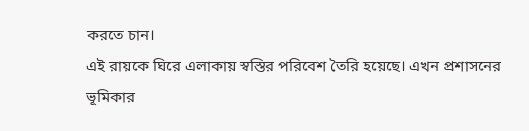করতে চান।
এই রায়কে ঘিরে এলাকায় স্বস্তির পরিবেশ তৈরি হয়েছে। এখন প্রশাসনের ভূমিকার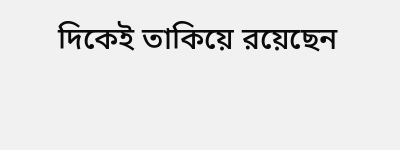দিকেই তাকিয়ে রয়েছেন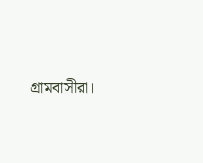গ্রামবাসীরা।